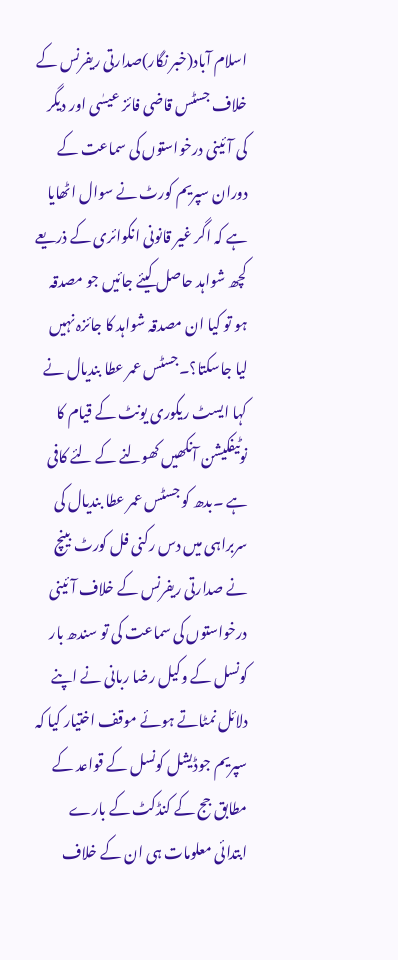اسلام آباد(خبر نگار)صدارتی ریفرنس کے خلاف جسٹس قاضی فائز عیسٰی اور دیگر کی آئینی درخواستوں کی سماعت کے دوران سپریم کورٹ نے سوال اٹھایا ہے کہ اگر غیر قانونی انکوائری کے ذریعے کچھ شواہد حاصل کیئے جائیں جو مصدقہ ہو تو کیا ان مصدقہ شواہد کا جائزہ نہیں لیا جاسکتا؟۔جسٹس عمر عطا بندیال نے کہا ایسٹ ریکوری یونٹ کے قیام کا نوٹیفکیشن آنکھیں کھولنے کے لئے کافی ہے ۔بدھ کو جسٹس عمر عطا بندیال کی سربراہی میں دس رکنی فل کورٹ بینچ نے صدارتی ریفرنس کے خلاف آئینی درخواستوں کی سماعت کی تو سندھ بار کونسل کے وکیل رضا ربانی نے اپنے دلائل نمٹاتے ہوئے موقف اختیار کیا کہ سپریم جوڈیشل کونسل کے قواعد کے مطابق جج کے کنڈکٹ کے بارے ابتدائی معلومات ہی ان کے خلاف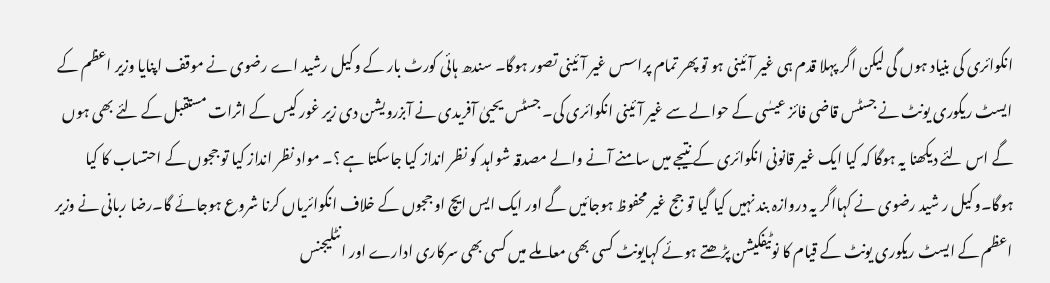انکوائری کی بنیاد ہوں گی لیکن اگر پہلا قدم ہی غیر آئینی ہو تو پھر تمام پراسس غیر آئینی تصور ہوگا۔ سندھ ہائی کورٹ بار کے وکیل رشید اے رضوی نے موقف اپنایا وزیر اعظم کے ایسٹ ریکوری یونٹ نے جسٹس قاضی فائز عیسٰی کے حوالے سے غیر آئینی انکوائری کی۔ جسٹس یحییٰ آفریدی نے آبزرویشن دی زیر غور کیس کے اثرات مستقبل کے لئے بھی ہوں گے اس لئے دیکھنا یہ ہوگا کہ کیا ایک غیر قانونی انکوائری کے نتیجے میں سامنے آنے والے مصدقہ شواہد کو نظر انداز کیا جاسکتا ہے ؟۔ مواد نظر انداز کیا تو ججوں کے احتساب کا کیا ہوگا۔وکیل ر شید رضوی نے کہااگر یہ دروازہ بند نہیں کیا گیا تو جج غیر محفوظ ہوجائیں گے اور ایک ایس ایچ او ججوں کے خلاف انکوائریاں کرنا شروع ہوجائے گا۔رضا ربانی نے وزیر اعظم کے ایسٹ ریکوری یونٹ کے قیام کا نوٹیفکیشن پڑھتے ہوئے کہایونٹ کسی بھی معاملے میں کسی بھی سرکاری ادارے اور انٹلیجنس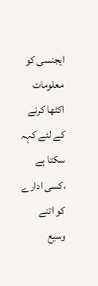ایجنسی کو معلومات اکٹھا کرنے کے لئے کہہ سکتا ہے ،کسی ادارے کو اتنے وسیع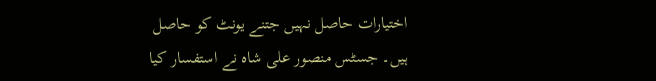اختیارات حاصل نہیں جتنے یونٹ کو حاصل ہیں۔ جسٹس منصور علی شاہ نے استفسار کیا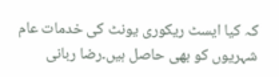کہ کیا ایسٹ ریکوری یونٹ کی خدمات عام شہریوں کو بھی حاصل ہیں۔رضا ربانی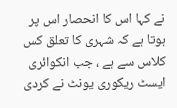نے کہا اس کا انحصار اس پر ہوتا ہے کہ شہری کا تعلق کس کلاس سے ہے ، جب انکوائری ایسٹ ریکوری یونٹ نے کردی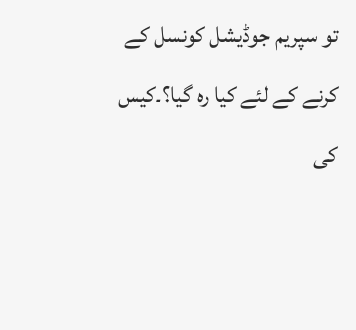تو سپریم جوڈیشل کونسل کے کرنے کے لئے کیا رہ گیا؟۔کیس کی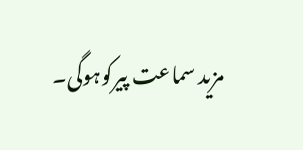مزید سماعت پیرکوہوگی۔